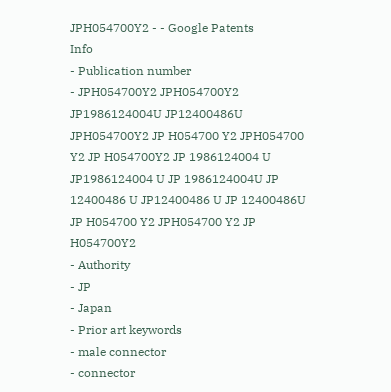JPH054700Y2 - - Google Patents
Info
- Publication number
- JPH054700Y2 JPH054700Y2 JP1986124004U JP12400486U JPH054700Y2 JP H054700 Y2 JPH054700 Y2 JP H054700Y2 JP 1986124004 U JP1986124004 U JP 1986124004U JP 12400486 U JP12400486 U JP 12400486U JP H054700 Y2 JPH054700 Y2 JP H054700Y2
- Authority
- JP
- Japan
- Prior art keywords
- male connector
- connector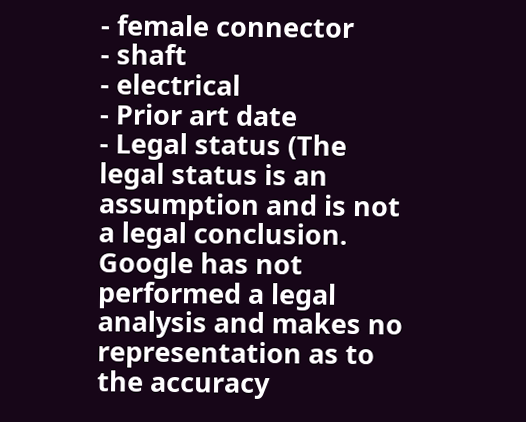- female connector
- shaft
- electrical
- Prior art date
- Legal status (The legal status is an assumption and is not a legal conclusion. Google has not performed a legal analysis and makes no representation as to the accuracy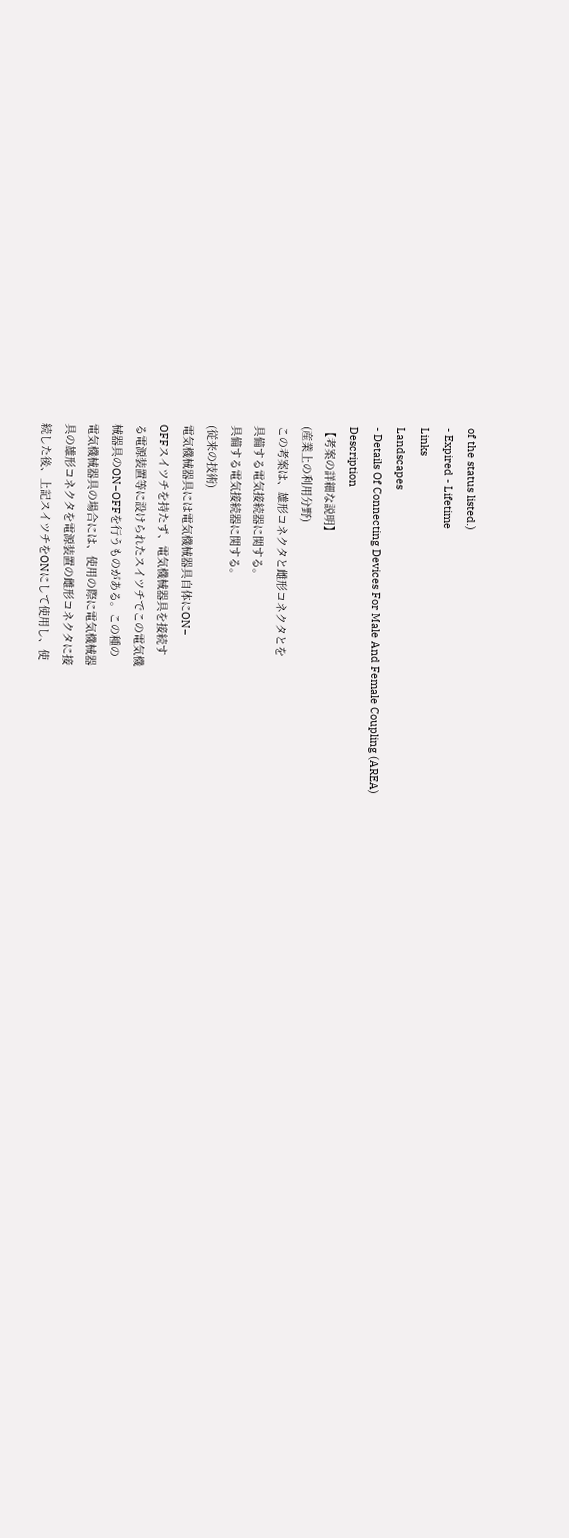of the status listed.)
- Expired - Lifetime
Links
Landscapes
- Details Of Connecting Devices For Male And Female Coupling (AREA)
Description
【考案の詳細な説明】
(産業上の利用分野)
この考案は、雄形コネクタと雌形コネクタとを
具備する電気接続器に関する。
具備する電気接続器に関する。
(従来の技術)
電気機械器具には電気機械器具自体にON−
OFFスイツチを持たず、電気機械器具を接続す
る電源装置等に設けられたスイツチでこの電気機
械器具のON−OFFを行うものがある。この種の
電気機械器具の場合には、使用の際に電気機械器
具の雄形コネクタを電源装置の雌形コネクタに接
続した後、上記スイツチをONにして使用し、使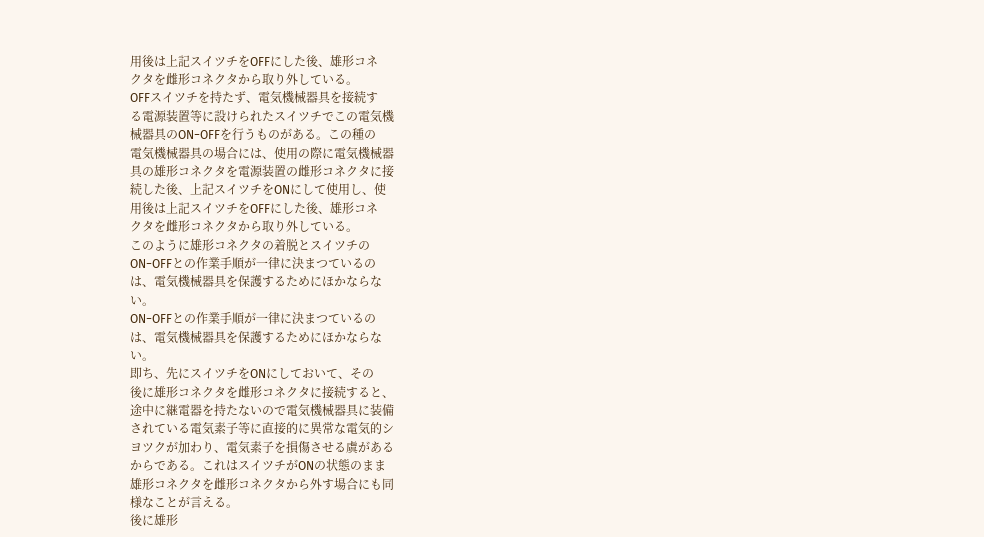用後は上記スイツチをOFFにした後、雄形コネ
クタを雌形コネクタから取り外している。
OFFスイツチを持たず、電気機械器具を接続す
る電源装置等に設けられたスイツチでこの電気機
械器具のON−OFFを行うものがある。この種の
電気機械器具の場合には、使用の際に電気機械器
具の雄形コネクタを電源装置の雌形コネクタに接
続した後、上記スイツチをONにして使用し、使
用後は上記スイツチをOFFにした後、雄形コネ
クタを雌形コネクタから取り外している。
このように雄形コネクタの着脱とスイツチの
ON−OFFとの作業手順が一律に決まつているの
は、電気機械器具を保護するためにほかならな
い。
ON−OFFとの作業手順が一律に決まつているの
は、電気機械器具を保護するためにほかならな
い。
即ち、先にスイツチをONにしておいて、その
後に雄形コネクタを雌形コネクタに接続すると、
途中に継電器を持たないので電気機械器具に装備
されている電気素子等に直接的に異常な電気的シ
ヨツクが加わり、電気素子を損傷させる虞がある
からである。これはスイツチがONの状態のまま
雄形コネクタを雌形コネクタから外す場合にも同
様なことが言える。
後に雄形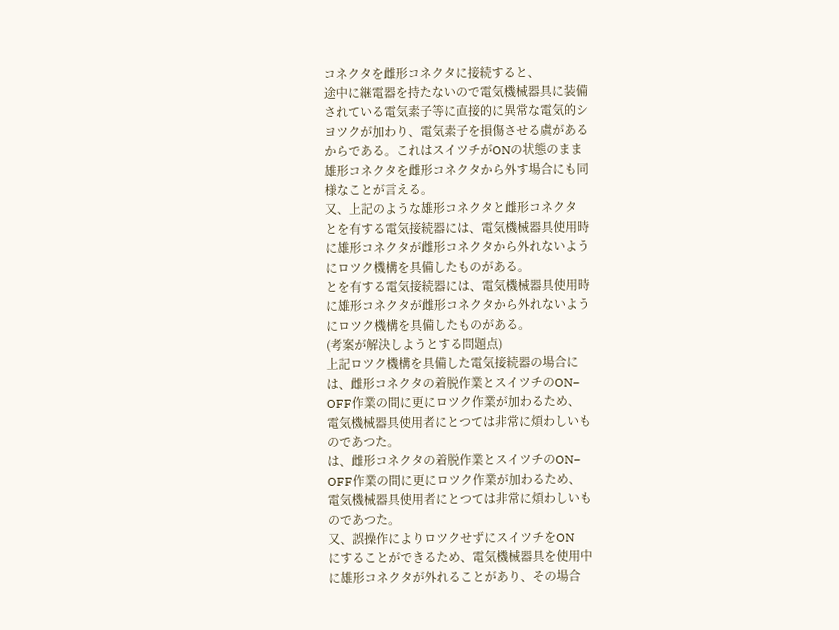コネクタを雌形コネクタに接続すると、
途中に継電器を持たないので電気機械器具に装備
されている電気素子等に直接的に異常な電気的シ
ヨツクが加わり、電気素子を損傷させる虞がある
からである。これはスイツチがONの状態のまま
雄形コネクタを雌形コネクタから外す場合にも同
様なことが言える。
又、上記のような雄形コネクタと雌形コネクタ
とを有する電気接続器には、電気機械器具使用時
に雄形コネクタが雌形コネクタから外れないよう
にロツク機構を具備したものがある。
とを有する電気接続器には、電気機械器具使用時
に雄形コネクタが雌形コネクタから外れないよう
にロツク機構を具備したものがある。
(考案が解決しようとする問題点)
上記ロツク機構を具備した電気接続器の場合に
は、雌形コネクタの着脱作業とスイツチのON−
OFF作業の間に更にロツク作業が加わるため、
電気機械器具使用者にとつては非常に煩わしいも
のであつた。
は、雌形コネクタの着脱作業とスイツチのON−
OFF作業の間に更にロツク作業が加わるため、
電気機械器具使用者にとつては非常に煩わしいも
のであつた。
又、誤操作によりロツクせずにスイツチをON
にすることができるため、電気機械器具を使用中
に雄形コネクタが外れることがあり、その場合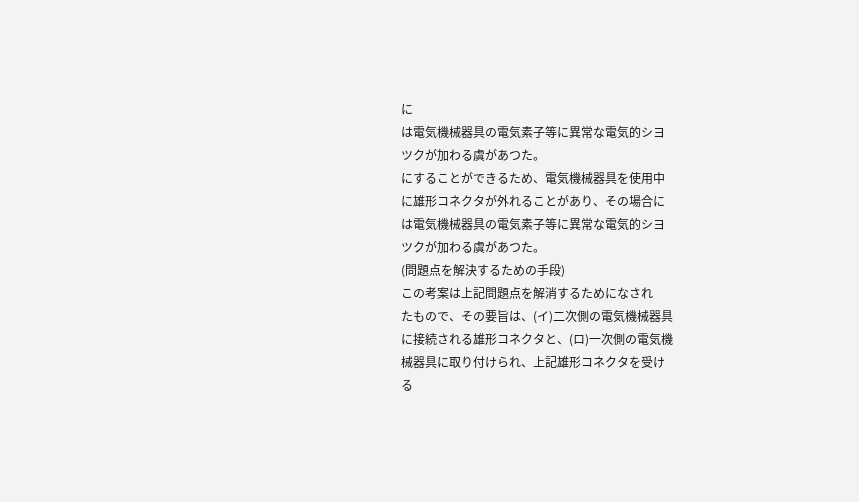に
は電気機械器具の電気素子等に異常な電気的シヨ
ツクが加わる虞があつた。
にすることができるため、電気機械器具を使用中
に雄形コネクタが外れることがあり、その場合に
は電気機械器具の電気素子等に異常な電気的シヨ
ツクが加わる虞があつた。
(問題点を解決するための手段)
この考案は上記問題点を解消するためになされ
たもので、その要旨は、(イ)二次側の電気機械器具
に接続される雄形コネクタと、(ロ)一次側の電気機
械器具に取り付けられ、上記雄形コネクタを受け
る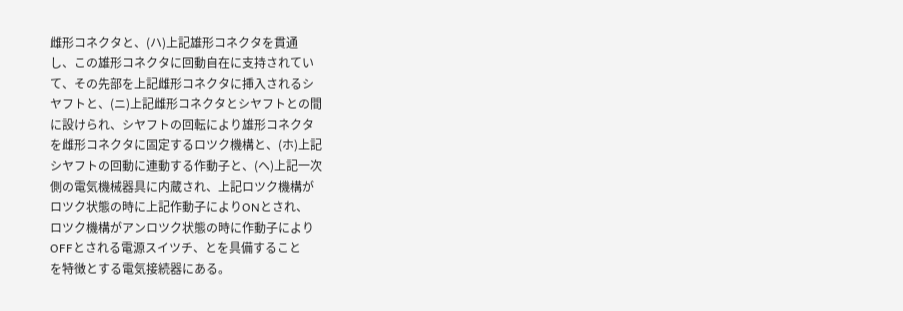雌形コネクタと、(ハ)上記雄形コネクタを貫通
し、この雄形コネクタに回動自在に支持されてい
て、その先部を上記雌形コネクタに挿入されるシ
ヤフトと、(ニ)上記雌形コネクタとシヤフトとの間
に設けられ、シヤフトの回転により雄形コネクタ
を雌形コネクタに固定するロツク機構と、(ホ)上記
シヤフトの回動に連動する作動子と、(ヘ)上記一次
側の電気機械器具に内蔵され、上記ロツク機構が
ロツク状態の時に上記作動子によりONとされ、
ロツク機構がアンロツク状態の時に作動子により
OFFとされる電源スイツチ、とを具備すること
を特徴とする電気接続器にある。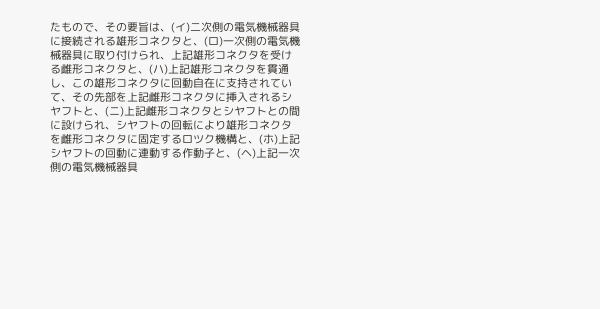たもので、その要旨は、(イ)二次側の電気機械器具
に接続される雄形コネクタと、(ロ)一次側の電気機
械器具に取り付けられ、上記雄形コネクタを受け
る雌形コネクタと、(ハ)上記雄形コネクタを貫通
し、この雄形コネクタに回動自在に支持されてい
て、その先部を上記雌形コネクタに挿入されるシ
ヤフトと、(ニ)上記雌形コネクタとシヤフトとの間
に設けられ、シヤフトの回転により雄形コネクタ
を雌形コネクタに固定するロツク機構と、(ホ)上記
シヤフトの回動に連動する作動子と、(ヘ)上記一次
側の電気機械器具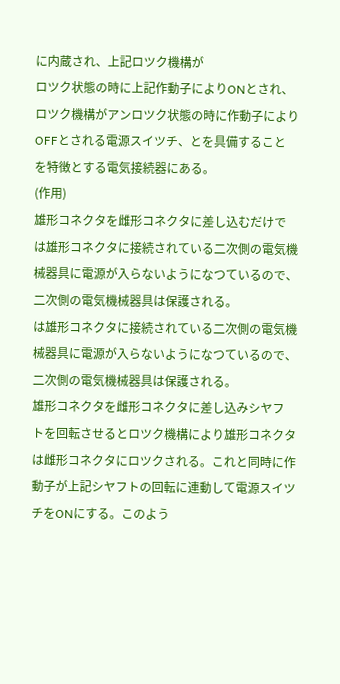に内蔵され、上記ロツク機構が
ロツク状態の時に上記作動子によりONとされ、
ロツク機構がアンロツク状態の時に作動子により
OFFとされる電源スイツチ、とを具備すること
を特徴とする電気接続器にある。
(作用)
雄形コネクタを雌形コネクタに差し込むだけで
は雄形コネクタに接続されている二次側の電気機
械器具に電源が入らないようになつているので、
二次側の電気機械器具は保護される。
は雄形コネクタに接続されている二次側の電気機
械器具に電源が入らないようになつているので、
二次側の電気機械器具は保護される。
雄形コネクタを雌形コネクタに差し込みシヤフ
トを回転させるとロツク機構により雄形コネクタ
は雌形コネクタにロツクされる。これと同時に作
動子が上記シヤフトの回転に連動して電源スイツ
チをONにする。このよう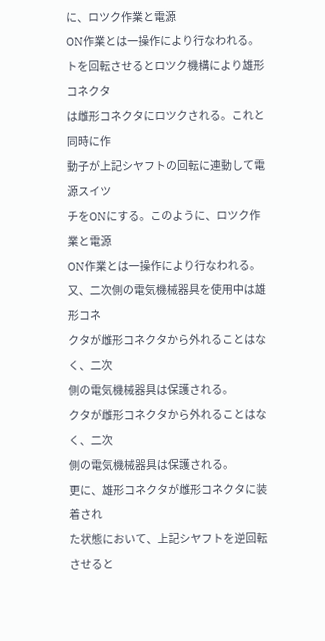に、ロツク作業と電源
ON作業とは一操作により行なわれる。
トを回転させるとロツク機構により雄形コネクタ
は雌形コネクタにロツクされる。これと同時に作
動子が上記シヤフトの回転に連動して電源スイツ
チをONにする。このように、ロツク作業と電源
ON作業とは一操作により行なわれる。
又、二次側の電気機械器具を使用中は雄形コネ
クタが雌形コネクタから外れることはなく、二次
側の電気機械器具は保護される。
クタが雌形コネクタから外れることはなく、二次
側の電気機械器具は保護される。
更に、雄形コネクタが雌形コネクタに装着され
た状態において、上記シヤフトを逆回転させると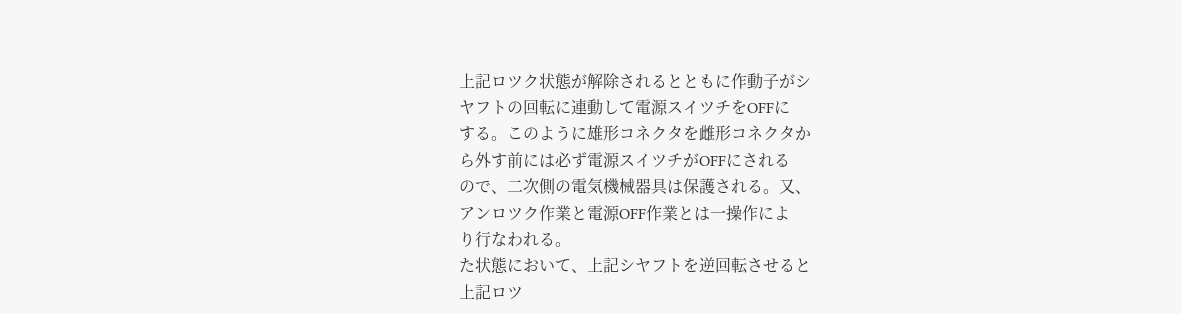上記ロツク状態が解除されるとともに作動子がシ
ヤフトの回転に連動して電源スイツチをOFFに
する。このように雄形コネクタを雌形コネクタか
ら外す前には必ず電源スイツチがOFFにされる
ので、二次側の電気機械器具は保護される。又、
アンロツク作業と電源OFF作業とは一操作によ
り行なわれる。
た状態において、上記シヤフトを逆回転させると
上記ロツ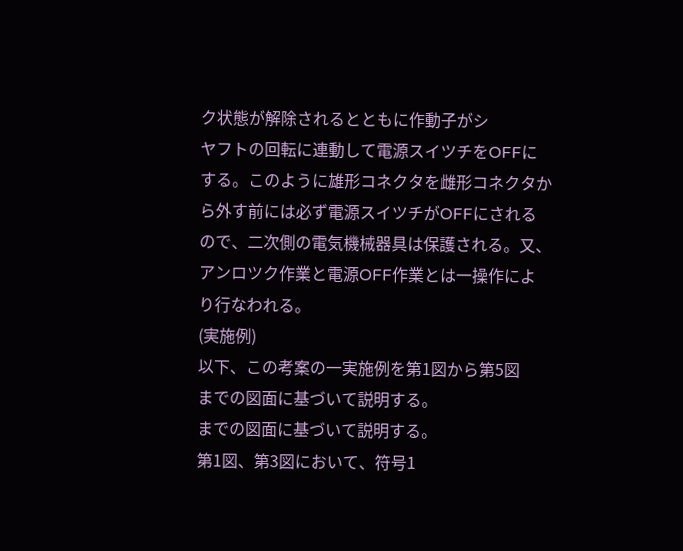ク状態が解除されるとともに作動子がシ
ヤフトの回転に連動して電源スイツチをOFFに
する。このように雄形コネクタを雌形コネクタか
ら外す前には必ず電源スイツチがOFFにされる
ので、二次側の電気機械器具は保護される。又、
アンロツク作業と電源OFF作業とは一操作によ
り行なわれる。
(実施例)
以下、この考案の一実施例を第1図から第5図
までの図面に基づいて説明する。
までの図面に基づいて説明する。
第1図、第3図において、符号1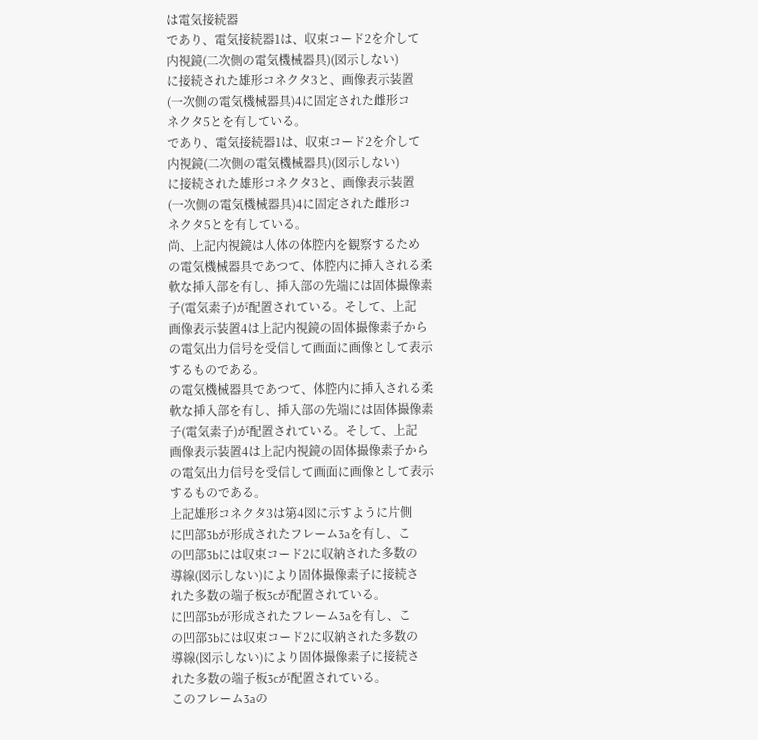は電気接続器
であり、電気接続器1は、収束コード2を介して
内視鏡(二次側の電気機械器具)(図示しない)
に接続された雄形コネクタ3と、画像表示装置
(一次側の電気機械器具)4に固定された雌形コ
ネクタ5とを有している。
であり、電気接続器1は、収束コード2を介して
内視鏡(二次側の電気機械器具)(図示しない)
に接続された雄形コネクタ3と、画像表示装置
(一次側の電気機械器具)4に固定された雌形コ
ネクタ5とを有している。
尚、上記内視鏡は人体の体腔内を観察するため
の電気機械器具であつて、体腔内に挿入される柔
軟な挿入部を有し、挿入部の先端には固体撮像素
子(電気素子)が配置されている。そして、上記
画像表示装置4は上記内視鏡の固体撮像素子から
の電気出力信号を受信して画面に画像として表示
するものである。
の電気機械器具であつて、体腔内に挿入される柔
軟な挿入部を有し、挿入部の先端には固体撮像素
子(電気素子)が配置されている。そして、上記
画像表示装置4は上記内視鏡の固体撮像素子から
の電気出力信号を受信して画面に画像として表示
するものである。
上記雄形コネクタ3は第4図に示すように片側
に凹部3bが形成されたフレーム3aを有し、こ
の凹部3bには収束コード2に収納された多数の
導線(図示しない)により固体撮像素子に接続さ
れた多数の端子板3cが配置されている。
に凹部3bが形成されたフレーム3aを有し、こ
の凹部3bには収束コード2に収納された多数の
導線(図示しない)により固体撮像素子に接続さ
れた多数の端子板3cが配置されている。
このフレーム3aの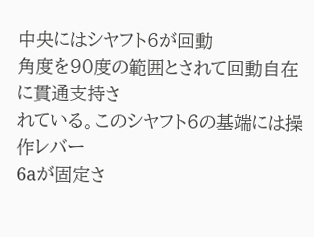中央にはシヤフト6が回動
角度を90度の範囲とされて回動自在に貫通支持さ
れている。このシヤフト6の基端には操作レバー
6aが固定さ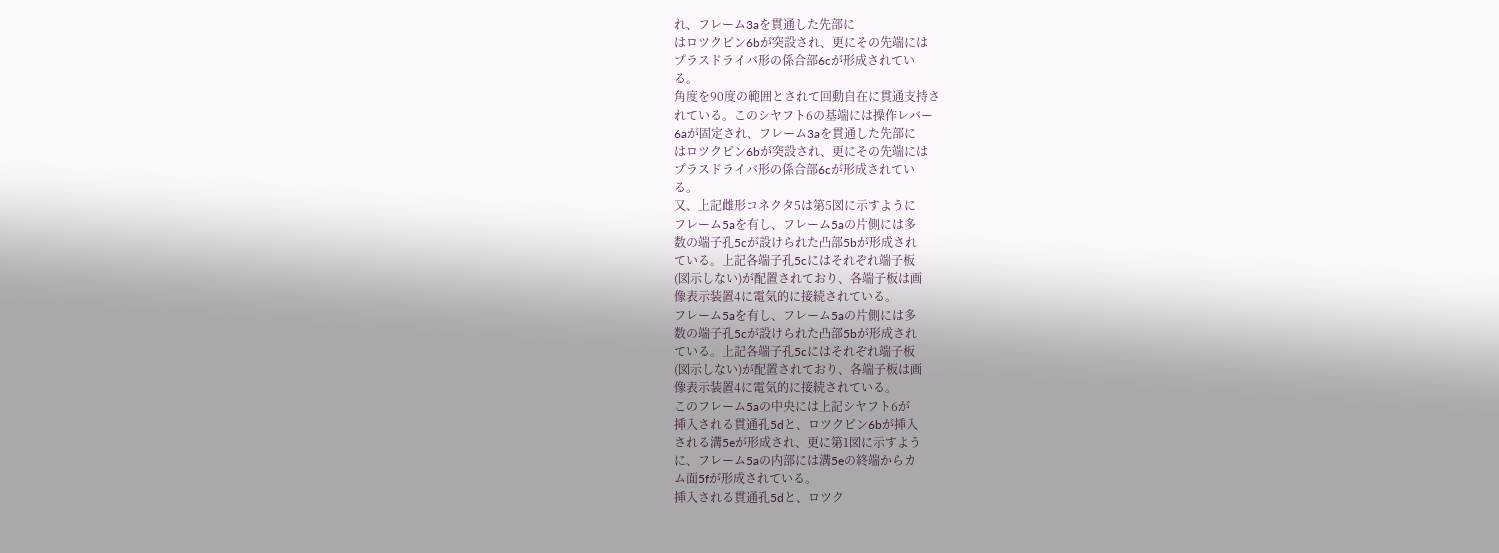れ、フレーム3aを貫通した先部に
はロツクピン6bが突設され、更にその先端には
プラスドライバ形の係合部6cが形成されてい
る。
角度を90度の範囲とされて回動自在に貫通支持さ
れている。このシヤフト6の基端には操作レバー
6aが固定され、フレーム3aを貫通した先部に
はロツクピン6bが突設され、更にその先端には
プラスドライバ形の係合部6cが形成されてい
る。
又、上記雌形コネクタ5は第5図に示すように
フレーム5aを有し、フレーム5aの片側には多
数の端子孔5cが設けられた凸部5bが形成され
ている。上記各端子孔5cにはそれぞれ端子板
(図示しない)が配置されており、各端子板は画
像表示装置4に電気的に接続されている。
フレーム5aを有し、フレーム5aの片側には多
数の端子孔5cが設けられた凸部5bが形成され
ている。上記各端子孔5cにはそれぞれ端子板
(図示しない)が配置されており、各端子板は画
像表示装置4に電気的に接続されている。
このフレーム5aの中央には上記シヤフト6が
挿入される貫通孔5dと、ロツクピン6bが挿入
される溝5eが形成され、更に第1図に示すよう
に、フレーム5aの内部には溝5eの終端からカ
ム面5fが形成されている。
挿入される貫通孔5dと、ロツク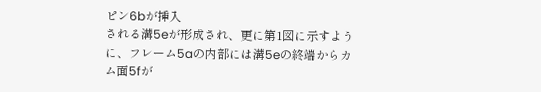ピン6bが挿入
される溝5eが形成され、更に第1図に示すよう
に、フレーム5aの内部には溝5eの終端からカ
ム面5fが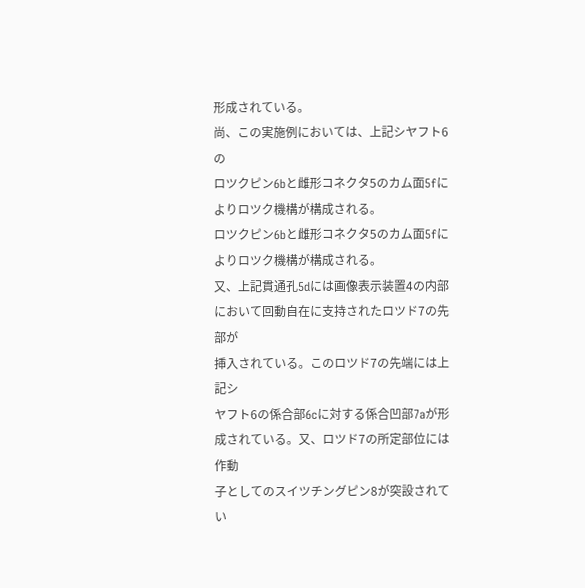形成されている。
尚、この実施例においては、上記シヤフト6の
ロツクピン6bと雌形コネクタ5のカム面5fに
よりロツク機構が構成される。
ロツクピン6bと雌形コネクタ5のカム面5fに
よりロツク機構が構成される。
又、上記貫通孔5dには画像表示装置4の内部
において回動自在に支持されたロツド7の先部が
挿入されている。このロツド7の先端には上記シ
ヤフト6の係合部6cに対する係合凹部7aが形
成されている。又、ロツド7の所定部位には作動
子としてのスイツチングピン8が突設されてい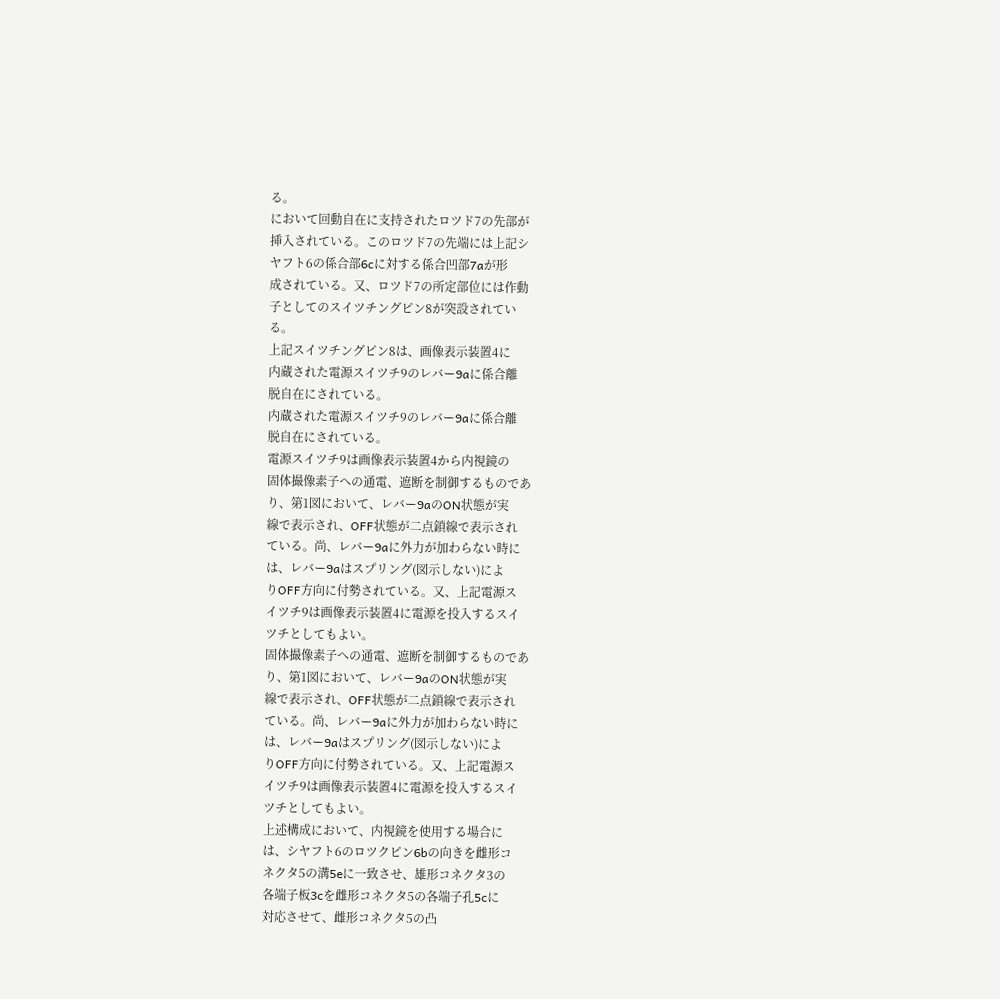る。
において回動自在に支持されたロツド7の先部が
挿入されている。このロツド7の先端には上記シ
ヤフト6の係合部6cに対する係合凹部7aが形
成されている。又、ロツド7の所定部位には作動
子としてのスイツチングピン8が突設されてい
る。
上記スイツチングピン8は、画像表示装置4に
内蔵された電源スイツチ9のレバー9aに係合離
脱自在にされている。
内蔵された電源スイツチ9のレバー9aに係合離
脱自在にされている。
電源スイツチ9は画像表示装置4から内視鏡の
固体撮像素子への通電、遮断を制御するものであ
り、第1図において、レバー9aのON状態が実
線で表示され、OFF状態が二点鎖線で表示され
ている。尚、レバー9aに外力が加わらない時に
は、レバー9aはスプリング(図示しない)によ
りOFF方向に付勢されている。又、上記電源ス
イツチ9は画像表示装置4に電源を投入するスイ
ツチとしてもよい。
固体撮像素子への通電、遮断を制御するものであ
り、第1図において、レバー9aのON状態が実
線で表示され、OFF状態が二点鎖線で表示され
ている。尚、レバー9aに外力が加わらない時に
は、レバー9aはスプリング(図示しない)によ
りOFF方向に付勢されている。又、上記電源ス
イツチ9は画像表示装置4に電源を投入するスイ
ツチとしてもよい。
上述構成において、内視鏡を使用する場合に
は、シヤフト6のロツクピン6bの向きを雌形コ
ネクタ5の溝5eに一致させ、雄形コネクタ3の
各端子板3cを雌形コネクタ5の各端子孔5cに
対応させて、雌形コネクタ5の凸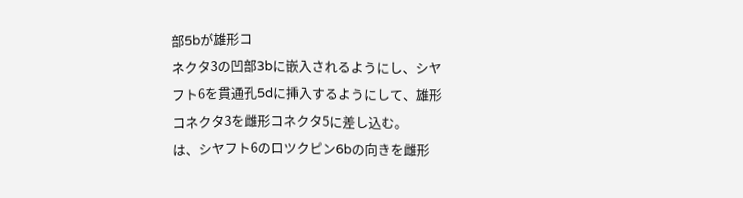部5bが雄形コ
ネクタ3の凹部3bに嵌入されるようにし、シヤ
フト6を貫通孔5dに挿入するようにして、雄形
コネクタ3を雌形コネクタ5に差し込む。
は、シヤフト6のロツクピン6bの向きを雌形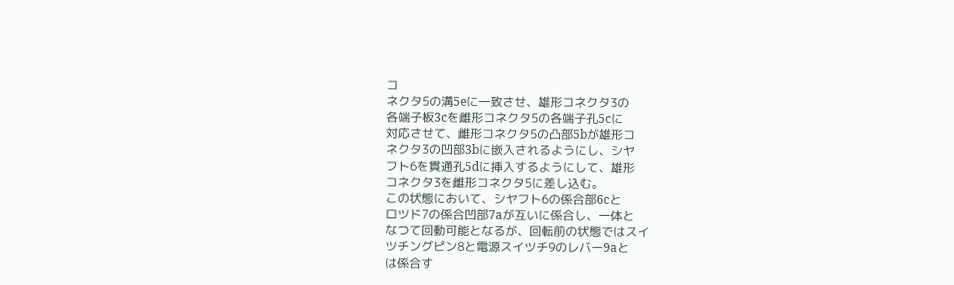コ
ネクタ5の溝5eに一致させ、雄形コネクタ3の
各端子板3cを雌形コネクタ5の各端子孔5cに
対応させて、雌形コネクタ5の凸部5bが雄形コ
ネクタ3の凹部3bに嵌入されるようにし、シヤ
フト6を貫通孔5dに挿入するようにして、雄形
コネクタ3を雌形コネクタ5に差し込む。
この状態において、シヤフト6の係合部6cと
ロツド7の係合凹部7aが互いに係合し、一体と
なつて回動可能となるが、回転前の状態ではスイ
ツチングピン8と電源スイツチ9のレバー9aと
は係合す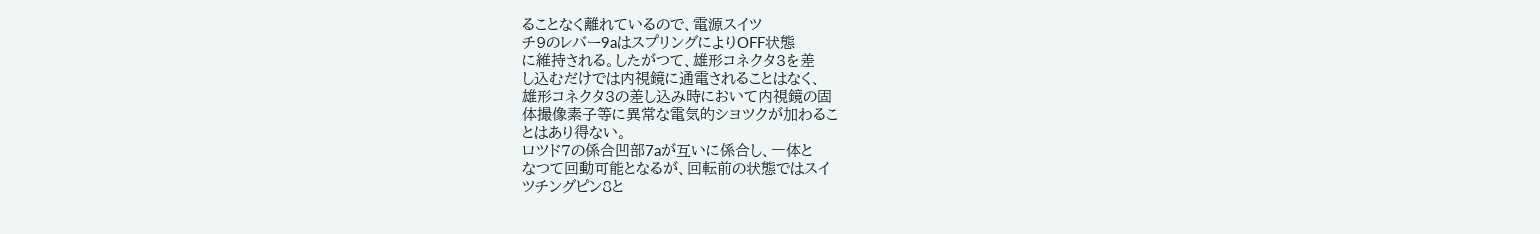ることなく離れているので、電源スイツ
チ9のレバー9aはスプリングによりOFF状態
に維持される。したがつて、雄形コネクタ3を差
し込むだけでは内視鏡に通電されることはなく、
雄形コネクタ3の差し込み時において内視鏡の固
体撮像素子等に異常な電気的シヨツクが加わるこ
とはあり得ない。
ロツド7の係合凹部7aが互いに係合し、一体と
なつて回動可能となるが、回転前の状態ではスイ
ツチングピン8と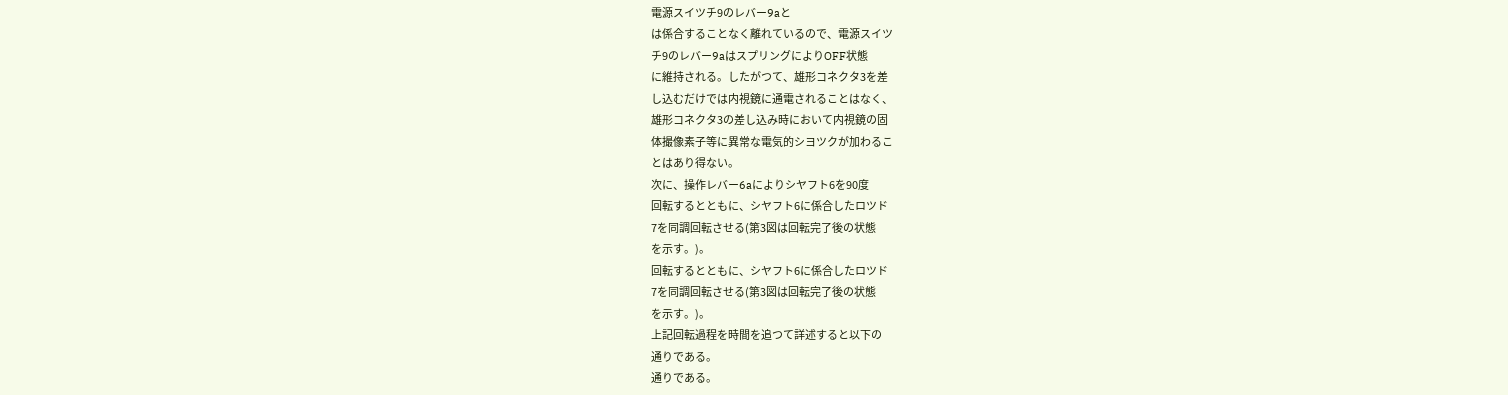電源スイツチ9のレバー9aと
は係合することなく離れているので、電源スイツ
チ9のレバー9aはスプリングによりOFF状態
に維持される。したがつて、雄形コネクタ3を差
し込むだけでは内視鏡に通電されることはなく、
雄形コネクタ3の差し込み時において内視鏡の固
体撮像素子等に異常な電気的シヨツクが加わるこ
とはあり得ない。
次に、操作レバー6aによりシヤフト6を90度
回転するとともに、シヤフト6に係合したロツド
7を同調回転させる(第3図は回転完了後の状態
を示す。)。
回転するとともに、シヤフト6に係合したロツド
7を同調回転させる(第3図は回転完了後の状態
を示す。)。
上記回転過程を時間を追つて詳述すると以下の
通りである。
通りである。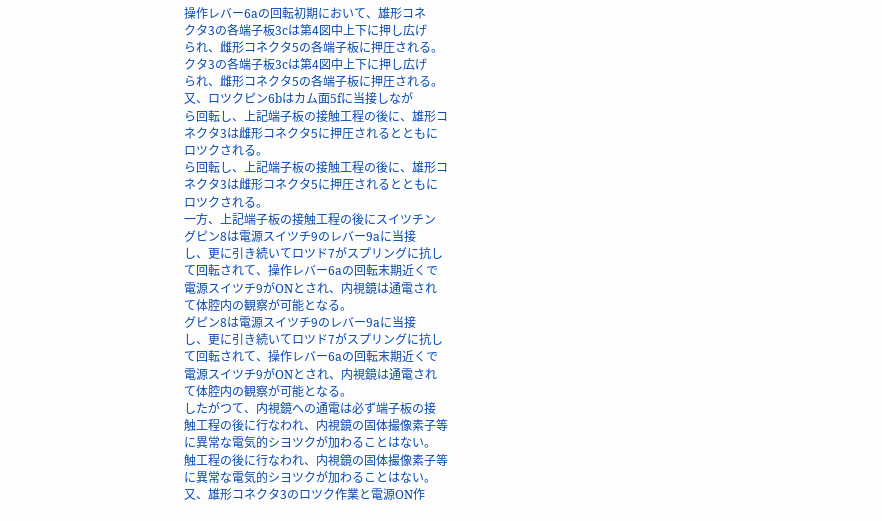操作レバー6aの回転初期において、雄形コネ
クタ3の各端子板3cは第4図中上下に押し広げ
られ、雌形コネクタ5の各端子板に押圧される。
クタ3の各端子板3cは第4図中上下に押し広げ
られ、雌形コネクタ5の各端子板に押圧される。
又、ロツクピン6bはカム面5fに当接しなが
ら回転し、上記端子板の接触工程の後に、雄形コ
ネクタ3は雌形コネクタ5に押圧されるとともに
ロツクされる。
ら回転し、上記端子板の接触工程の後に、雄形コ
ネクタ3は雌形コネクタ5に押圧されるとともに
ロツクされる。
一方、上記端子板の接触工程の後にスイツチン
グピン8は電源スイツチ9のレバー9aに当接
し、更に引き続いてロツド7がスプリングに抗し
て回転されて、操作レバー6aの回転末期近くで
電源スイツチ9がONとされ、内視鏡は通電され
て体腔内の観察が可能となる。
グピン8は電源スイツチ9のレバー9aに当接
し、更に引き続いてロツド7がスプリングに抗し
て回転されて、操作レバー6aの回転末期近くで
電源スイツチ9がONとされ、内視鏡は通電され
て体腔内の観察が可能となる。
したがつて、内視鏡への通電は必ず端子板の接
触工程の後に行なわれ、内視鏡の固体撮像素子等
に異常な電気的シヨツクが加わることはない。
触工程の後に行なわれ、内視鏡の固体撮像素子等
に異常な電気的シヨツクが加わることはない。
又、雄形コネクタ3のロツク作業と電源ON作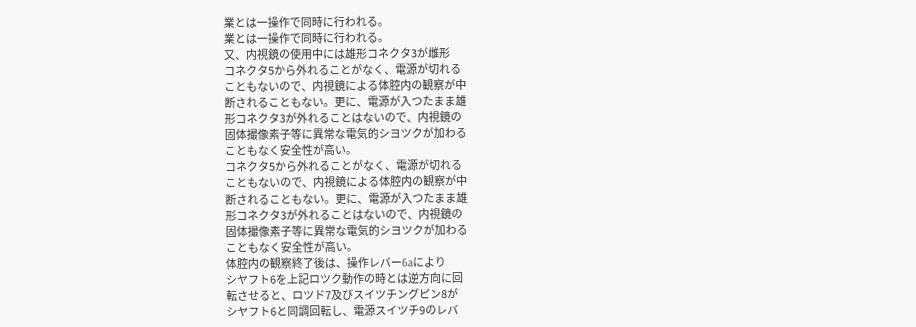業とは一操作で同時に行われる。
業とは一操作で同時に行われる。
又、内視鏡の使用中には雄形コネクタ3が雌形
コネクタ5から外れることがなく、電源が切れる
こともないので、内視鏡による体腔内の観察が中
断されることもない。更に、電源が入つたまま雄
形コネクタ3が外れることはないので、内視鏡の
固体撮像素子等に異常な電気的シヨツクが加わる
こともなく安全性が高い。
コネクタ5から外れることがなく、電源が切れる
こともないので、内視鏡による体腔内の観察が中
断されることもない。更に、電源が入つたまま雄
形コネクタ3が外れることはないので、内視鏡の
固体撮像素子等に異常な電気的シヨツクが加わる
こともなく安全性が高い。
体腔内の観察終了後は、操作レバー6aにより
シヤフト6を上記ロツク動作の時とは逆方向に回
転させると、ロツド7及びスイツチングピン8が
シヤフト6と同調回転し、電源スイツチ9のレバ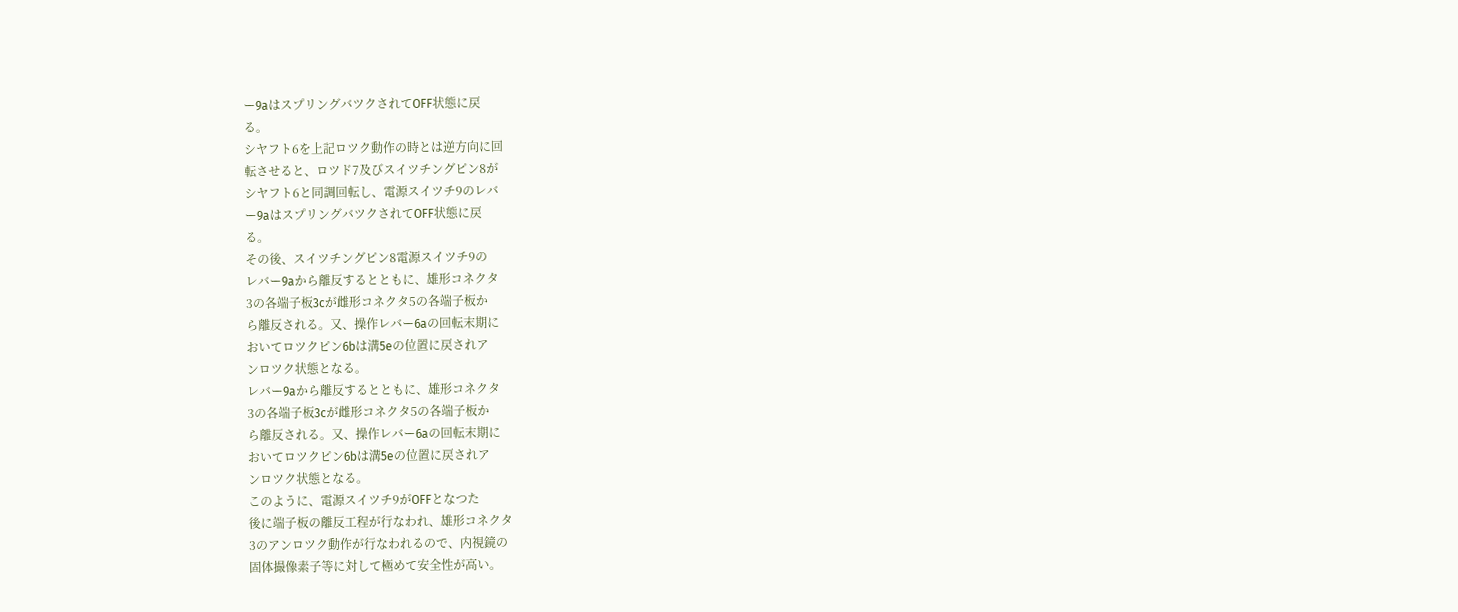ー9aはスプリングバツクされてOFF状態に戻
る。
シヤフト6を上記ロツク動作の時とは逆方向に回
転させると、ロツド7及びスイツチングピン8が
シヤフト6と同調回転し、電源スイツチ9のレバ
ー9aはスプリングバツクされてOFF状態に戻
る。
その後、スイツチングピン8電源スイツチ9の
レバー9aから離反するとともに、雄形コネクタ
3の各端子板3cが雌形コネクタ5の各端子板か
ら離反される。又、操作レバー6aの回転末期に
おいてロツクピン6bは溝5eの位置に戻されア
ンロツク状態となる。
レバー9aから離反するとともに、雄形コネクタ
3の各端子板3cが雌形コネクタ5の各端子板か
ら離反される。又、操作レバー6aの回転末期に
おいてロツクピン6bは溝5eの位置に戻されア
ンロツク状態となる。
このように、電源スイツチ9がOFFとなつた
後に端子板の離反工程が行なわれ、雄形コネクタ
3のアンロツク動作が行なわれるので、内視鏡の
固体撮像素子等に対して極めて安全性が高い。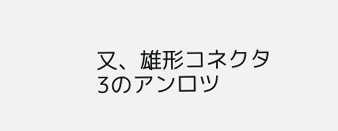又、雄形コネクタ3のアンロツ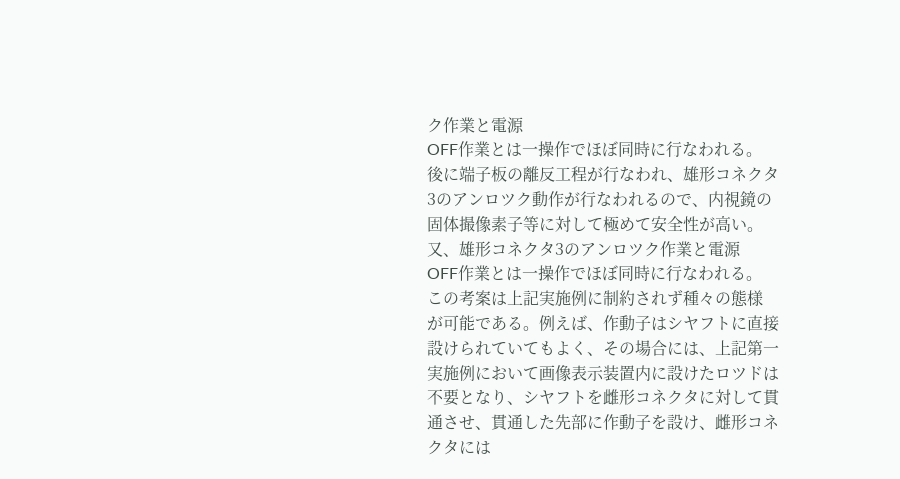ク作業と電源
OFF作業とは一操作でほぼ同時に行なわれる。
後に端子板の離反工程が行なわれ、雄形コネクタ
3のアンロツク動作が行なわれるので、内視鏡の
固体撮像素子等に対して極めて安全性が高い。
又、雄形コネクタ3のアンロツク作業と電源
OFF作業とは一操作でほぼ同時に行なわれる。
この考案は上記実施例に制約されず種々の態様
が可能である。例えば、作動子はシヤフトに直接
設けられていてもよく、その場合には、上記第一
実施例において画像表示装置内に設けたロツドは
不要となり、シヤフトを雌形コネクタに対して貫
通させ、貫通した先部に作動子を設け、雌形コネ
クタには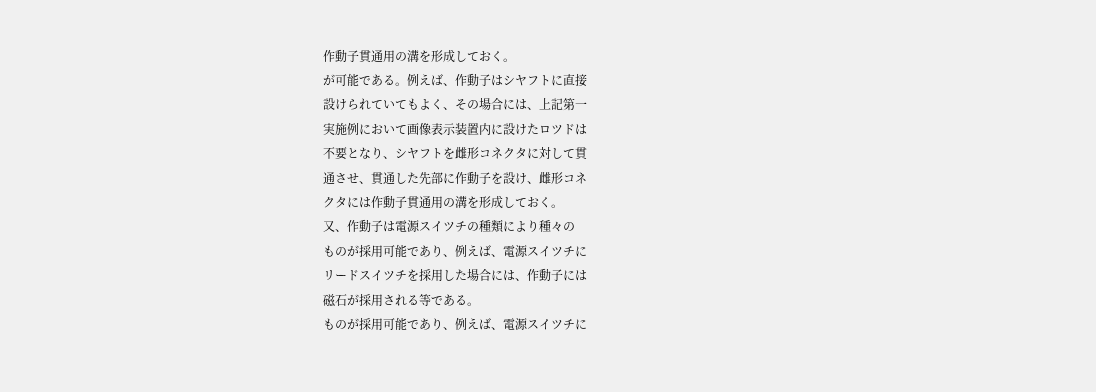作動子貫通用の溝を形成しておく。
が可能である。例えば、作動子はシヤフトに直接
設けられていてもよく、その場合には、上記第一
実施例において画像表示装置内に設けたロツドは
不要となり、シヤフトを雌形コネクタに対して貫
通させ、貫通した先部に作動子を設け、雌形コネ
クタには作動子貫通用の溝を形成しておく。
又、作動子は電源スイツチの種類により種々の
ものが採用可能であり、例えば、電源スイツチに
リードスイツチを採用した場合には、作動子には
磁石が採用される等である。
ものが採用可能であり、例えば、電源スイツチに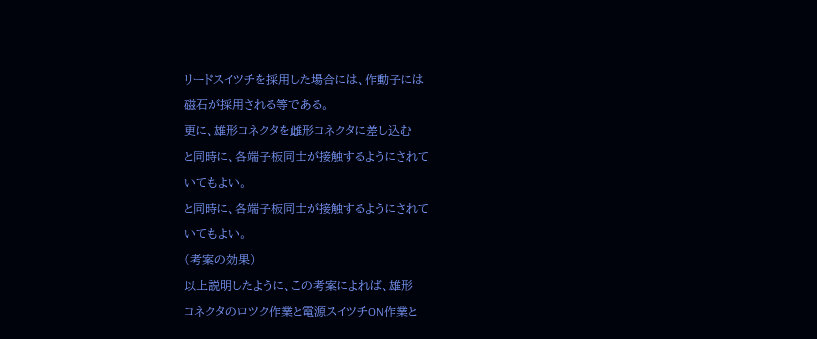リードスイツチを採用した場合には、作動子には
磁石が採用される等である。
更に、雄形コネクタを雌形コネクタに差し込む
と同時に、各端子板同士が接触するようにされて
いてもよい。
と同時に、各端子板同士が接触するようにされて
いてもよい。
(考案の効果)
以上説明したように、この考案によれば、雄形
コネクタのロツク作業と電源スイツチON作業と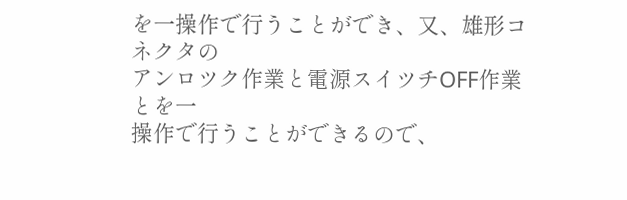を一操作で行うことができ、又、雄形コネクタの
アンロツク作業と電源スイツチOFF作業とを一
操作で行うことができるので、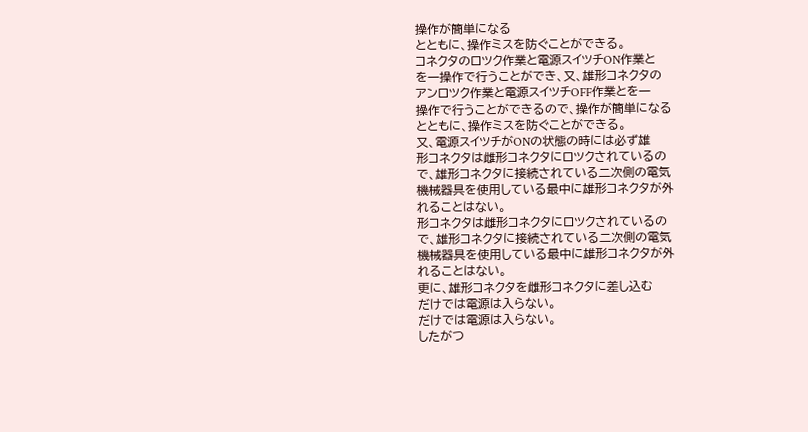操作が簡単になる
とともに、操作ミスを防ぐことができる。
コネクタのロツク作業と電源スイツチON作業と
を一操作で行うことができ、又、雄形コネクタの
アンロツク作業と電源スイツチOFF作業とを一
操作で行うことができるので、操作が簡単になる
とともに、操作ミスを防ぐことができる。
又、電源スイツチがONの状態の時には必ず雄
形コネクタは雌形コネクタにロツクされているの
で、雄形コネクタに接続されている二次側の電気
機械器具を使用している最中に雄形コネクタが外
れることはない。
形コネクタは雌形コネクタにロツクされているの
で、雄形コネクタに接続されている二次側の電気
機械器具を使用している最中に雄形コネクタが外
れることはない。
更に、雄形コネクタを雌形コネクタに差し込む
だけでは電源は入らない。
だけでは電源は入らない。
したがつ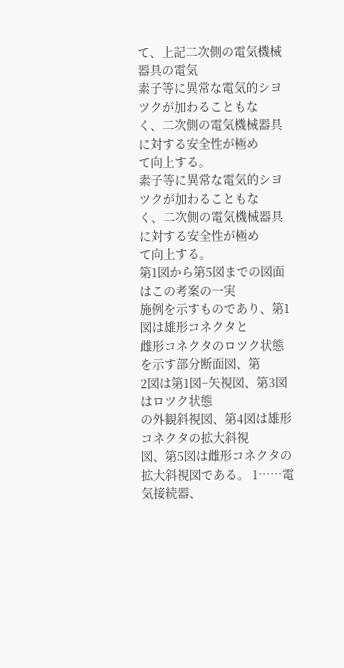て、上記二次側の電気機械器具の電気
素子等に異常な電気的シヨツクが加わることもな
く、二次側の電気機械器具に対する安全性が極め
て向上する。
素子等に異常な電気的シヨツクが加わることもな
く、二次側の電気機械器具に対する安全性が極め
て向上する。
第1図から第5図までの図面はこの考案の一実
施例を示すものであり、第1図は雄形コネクタと
雌形コネクタのロツク状態を示す部分断面図、第
2図は第1図−矢視図、第3図はロツク状態
の外観斜視図、第4図は雄形コネクタの拡大斜視
図、第5図は雌形コネクタの拡大斜視図である。 1……電気接続器、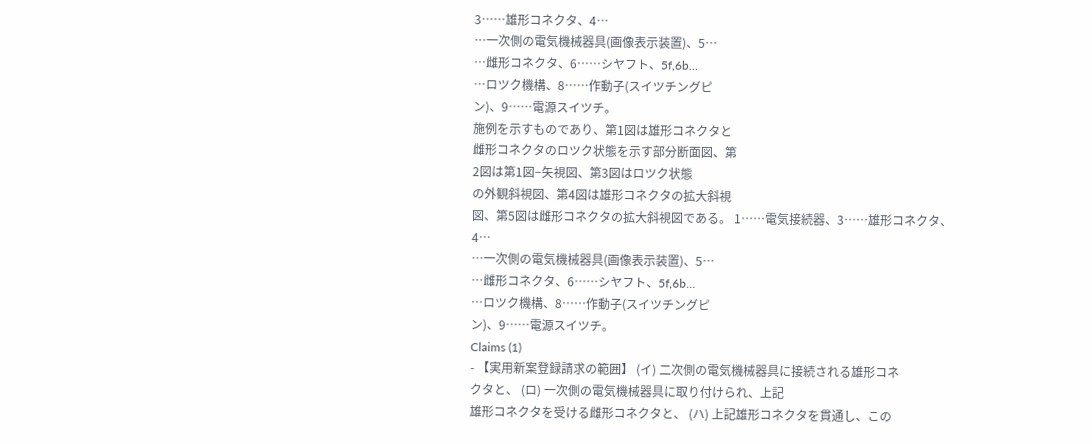3……雄形コネクタ、4…
…一次側の電気機械器具(画像表示装置)、5…
…雌形コネクタ、6……シヤフト、5f,6b…
…ロツク機構、8……作動子(スイツチングピ
ン)、9……電源スイツチ。
施例を示すものであり、第1図は雄形コネクタと
雌形コネクタのロツク状態を示す部分断面図、第
2図は第1図−矢視図、第3図はロツク状態
の外観斜視図、第4図は雄形コネクタの拡大斜視
図、第5図は雌形コネクタの拡大斜視図である。 1……電気接続器、3……雄形コネクタ、4…
…一次側の電気機械器具(画像表示装置)、5…
…雌形コネクタ、6……シヤフト、5f,6b…
…ロツク機構、8……作動子(スイツチングピ
ン)、9……電源スイツチ。
Claims (1)
- 【実用新案登録請求の範囲】 (イ) 二次側の電気機械器具に接続される雄形コネ
クタと、 (ロ) 一次側の電気機械器具に取り付けられ、上記
雄形コネクタを受ける雌形コネクタと、 (ハ) 上記雄形コネクタを貫通し、この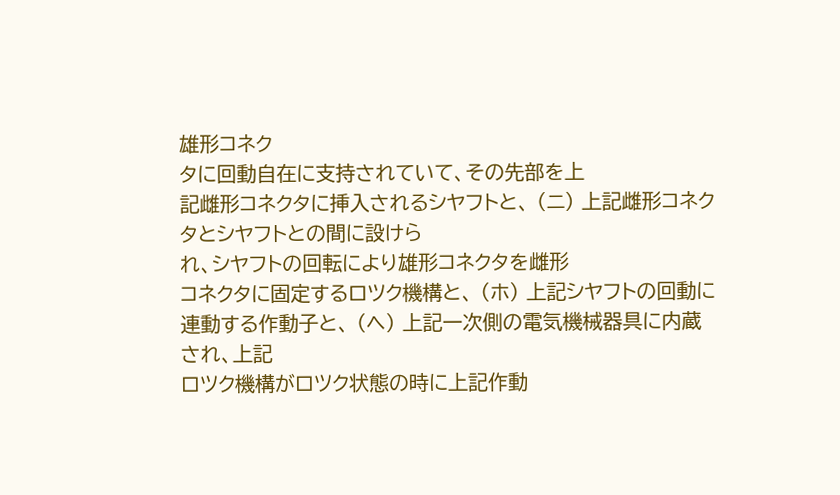雄形コネク
タに回動自在に支持されていて、その先部を上
記雌形コネクタに挿入されるシヤフトと、 (ニ) 上記雌形コネクタとシヤフトとの間に設けら
れ、シヤフトの回転により雄形コネクタを雌形
コネクタに固定するロツク機構と、 (ホ) 上記シヤフトの回動に連動する作動子と、 (ヘ) 上記一次側の電気機械器具に内蔵され、上記
ロツク機構がロツク状態の時に上記作動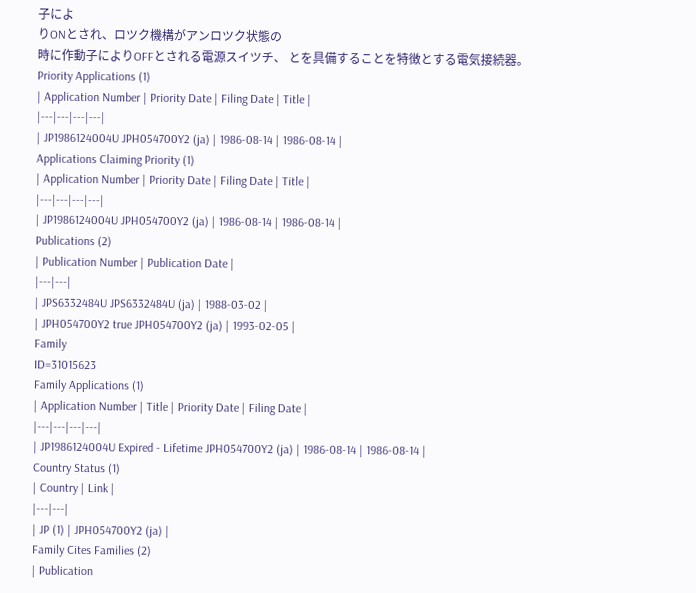子によ
りONとされ、ロツク機構がアンロツク状態の
時に作動子によりOFFとされる電源スイツチ、 とを具備することを特徴とする電気接続器。
Priority Applications (1)
| Application Number | Priority Date | Filing Date | Title |
|---|---|---|---|
| JP1986124004U JPH054700Y2 (ja) | 1986-08-14 | 1986-08-14 |
Applications Claiming Priority (1)
| Application Number | Priority Date | Filing Date | Title |
|---|---|---|---|
| JP1986124004U JPH054700Y2 (ja) | 1986-08-14 | 1986-08-14 |
Publications (2)
| Publication Number | Publication Date |
|---|---|
| JPS6332484U JPS6332484U (ja) | 1988-03-02 |
| JPH054700Y2 true JPH054700Y2 (ja) | 1993-02-05 |
Family
ID=31015623
Family Applications (1)
| Application Number | Title | Priority Date | Filing Date |
|---|---|---|---|
| JP1986124004U Expired - Lifetime JPH054700Y2 (ja) | 1986-08-14 | 1986-08-14 |
Country Status (1)
| Country | Link |
|---|---|
| JP (1) | JPH054700Y2 (ja) |
Family Cites Families (2)
| Publication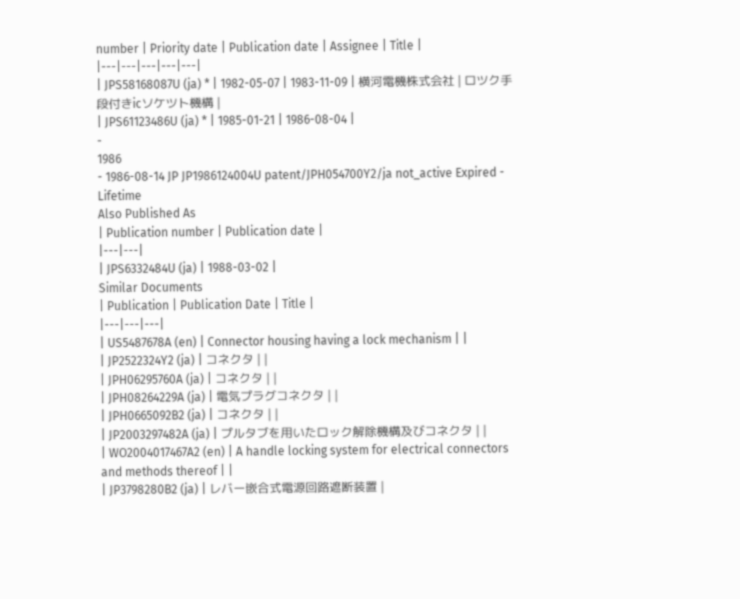number | Priority date | Publication date | Assignee | Title |
|---|---|---|---|---|
| JPS58168087U (ja) * | 1982-05-07 | 1983-11-09 | 横河電機株式会社 | ロツク手段付きicソケツト機構 |
| JPS61123486U (ja) * | 1985-01-21 | 1986-08-04 |
-
1986
- 1986-08-14 JP JP1986124004U patent/JPH054700Y2/ja not_active Expired - Lifetime
Also Published As
| Publication number | Publication date |
|---|---|
| JPS6332484U (ja) | 1988-03-02 |
Similar Documents
| Publication | Publication Date | Title |
|---|---|---|
| US5487678A (en) | Connector housing having a lock mechanism | |
| JP2522324Y2 (ja) | コネクタ | |
| JPH06295760A (ja) | コネクタ | |
| JPH08264229A (ja) | 電気プラグコネクタ | |
| JPH0665092B2 (ja) | コネクタ | |
| JP2003297482A (ja) | プルタブを用いたロック解除機構及びコネクタ | |
| WO2004017467A2 (en) | A handle locking system for electrical connectors and methods thereof | |
| JP3798280B2 (ja) | レバー嵌合式電源回路遮断装置 |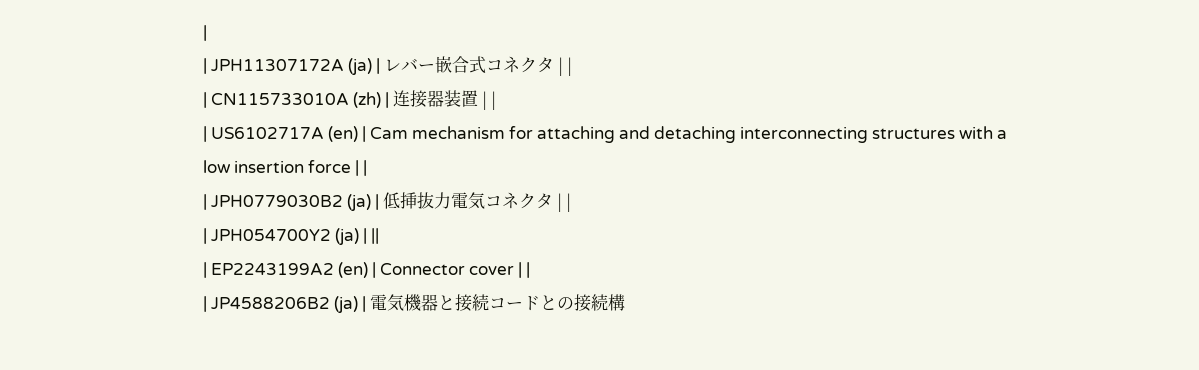|
| JPH11307172A (ja) | レバー嵌合式コネクタ | |
| CN115733010A (zh) | 连接器装置 | |
| US6102717A (en) | Cam mechanism for attaching and detaching interconnecting structures with a low insertion force | |
| JPH0779030B2 (ja) | 低挿抜力電気コネクタ | |
| JPH054700Y2 (ja) | ||
| EP2243199A2 (en) | Connector cover | |
| JP4588206B2 (ja) | 電気機器と接続コードとの接続構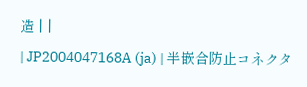造 | |
| JP2004047168A (ja) | 半嵌合防止コネクタ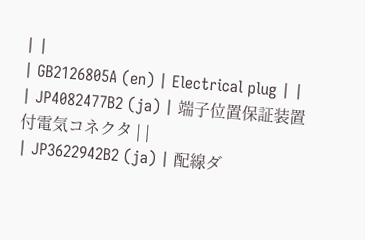| |
| GB2126805A (en) | Electrical plug | |
| JP4082477B2 (ja) | 端子位置保証装置付電気コネクタ | |
| JP3622942B2 (ja) | 配線ダ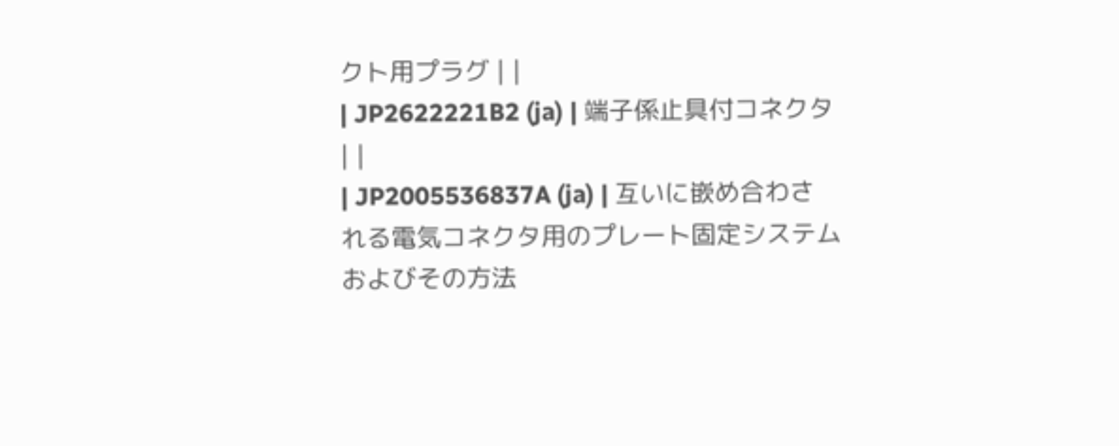クト用プラグ | |
| JP2622221B2 (ja) | 端子係止具付コネクタ | |
| JP2005536837A (ja) | 互いに嵌め合わされる電気コネクタ用のプレート固定システムおよびその方法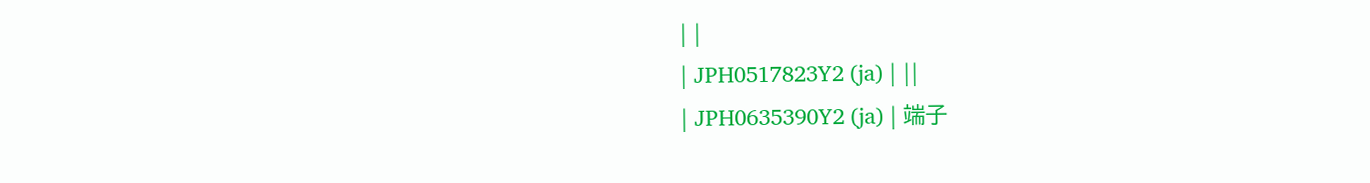| |
| JPH0517823Y2 (ja) | ||
| JPH0635390Y2 (ja) | 端子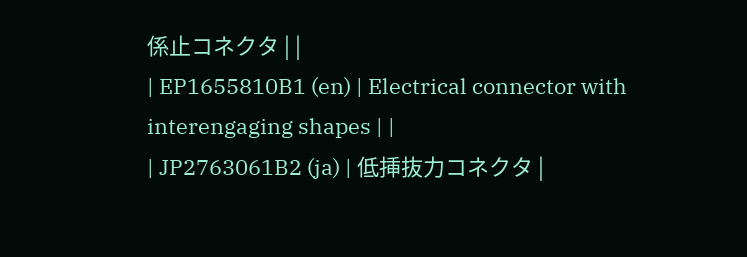係止コネクタ | |
| EP1655810B1 (en) | Electrical connector with interengaging shapes | |
| JP2763061B2 (ja) | 低挿抜力コネクタ |